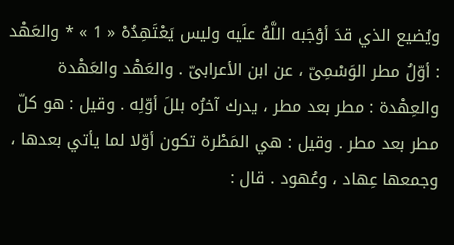ويُضيع الذي قدَ أوْجَبه اللَّهُ علَيه وليس يَعْتَهِدُهْ « 1 » * والعَهْد : أوّلُ مطر الوَسْمِىّ ، عن ابن الأعرابىّ . والعَهْد والعَهْدة والعِهْدة : مطر بعد مطر ، يدرك آخرُه بللَ أوّلِه . وقيل : هو كلّ مطر بعد مطر . وقيل : هي المَطْرة تكون أوّلا لما يأتي بعدها ، وجمعها عِهاد ، وعُهود . قال :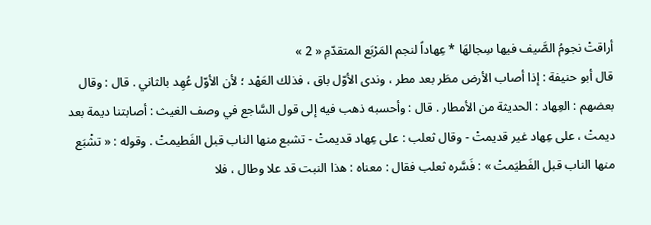أراقتْ نجومُ الصَّيف فيها سِجالهَا * عِهاداً لنجم المَرْبَع المتقدّمِ « 2 »
قال أبو حنيفة : إذا أصاب الأرض مطَر بعد مطر ، وندى الأوّل باق ، فذلك العَهْد ؛ لأن الأوّل عُهِد بالثاني . قال : وقال بعضهم : العِهاد : الحديثة من الأمطار . قال : وأحسبه ذهب فيه إلى قول السَّاجع في وصف الغيث : أصابتنا ديمة بعد ديمتْ ، على عِهاد غير قديمتْ - وقال ثعلب : على عِهاد قديمتْ - تشبع منها الناب قبل الفَطيمتْ . وقوله : « تشْبَع منها الناب قبل الفَطيَمتْ » : فَسَّره ثعلب فقال : معناه : هذا النبت قد علا وطال ، فلا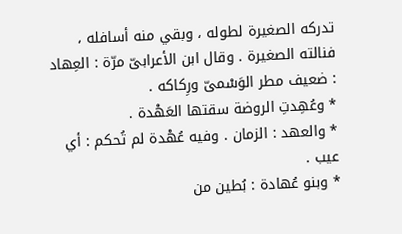تدركه الصغيرة لطوله ، وبقي منه أسافله ، فنالته الصغيرة . وقال ابن الأعرابىّ مرّة : العِهاد : ضعيف مطر الوَسْمىّ ورِكاكه .
* وعُهِدتِ الروضة سقتها العَهْدة .
* والعهد : الزمان . وفيه عُهْدة لم تُحكم : أي عيب .
* وبنو عُهادة : بُطين من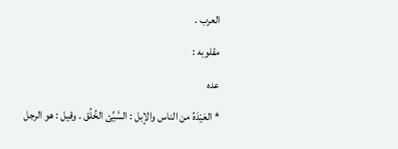العرب .
مقلوبه :
عده
* العَيْدَهُ من الناس والإبل : السَّيِّئ الخُلُق . وقيل : هو الرجل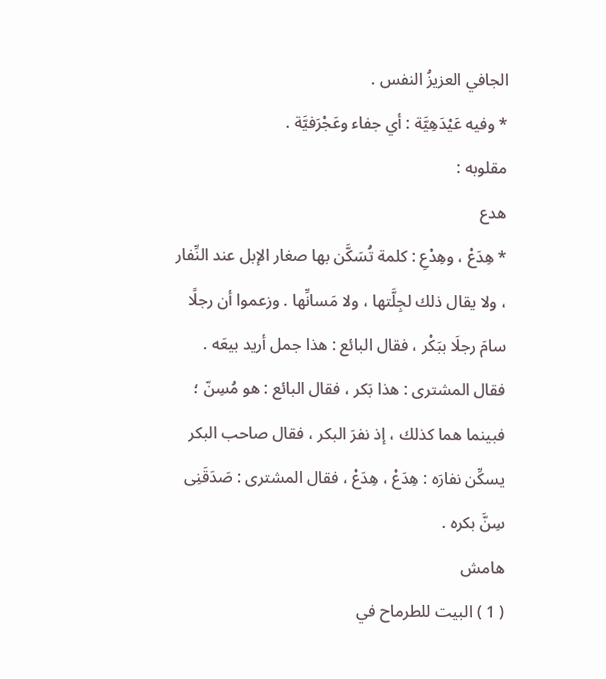الجافي العزيزُ النفس .
* وفيه عَيْدَهِيَّة : أي جفاء وعَجْرَفيَّة .
مقلوبه :
هدع
* هِدَعْ ، وهِدْعِ : كلمة تُسَكَّن بها صغار الإبل عند النِّفار ، ولا يقال ذلك لجِلَّتها ، ولا مَسانِّها . وزعموا أن رجلًا سامَ رجلَا ببَكْر ، فقال البائع : هذا جمل أريد بيعَه . فقال المشترى : هذا بَكر ، فقال البائع : هو مُسِنّ ؛ فبينما هما كذلك ، إذ نفرَ البكر ، فقال صاحب البكر يسكِّن نفارَه : هِدَعْ ، هِدَعْ ، فقال المشترى : صَدَقَنِى سِنَّ بكره .
هامش
( 1 ) البيت للطرماح في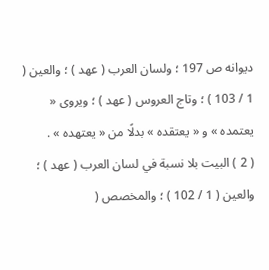ديوانه ص 197 ؛ ولسان العرب ( عهد ) ؛ والعين ( 1 / 103 ) ؛ وتاج العروس ( عهد ) ؛ ويروى « يعتمده » و « يعتقده » بدلًا من « يعتهده » .
( 2 ) البيت بلا نسبة في لسان العرب ( عهد ) ؛ والعين ( 1 / 102 ) ؛ والمخصص (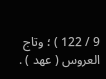9 / 122 ) ؛ وتاج العروس ( عهد ) .